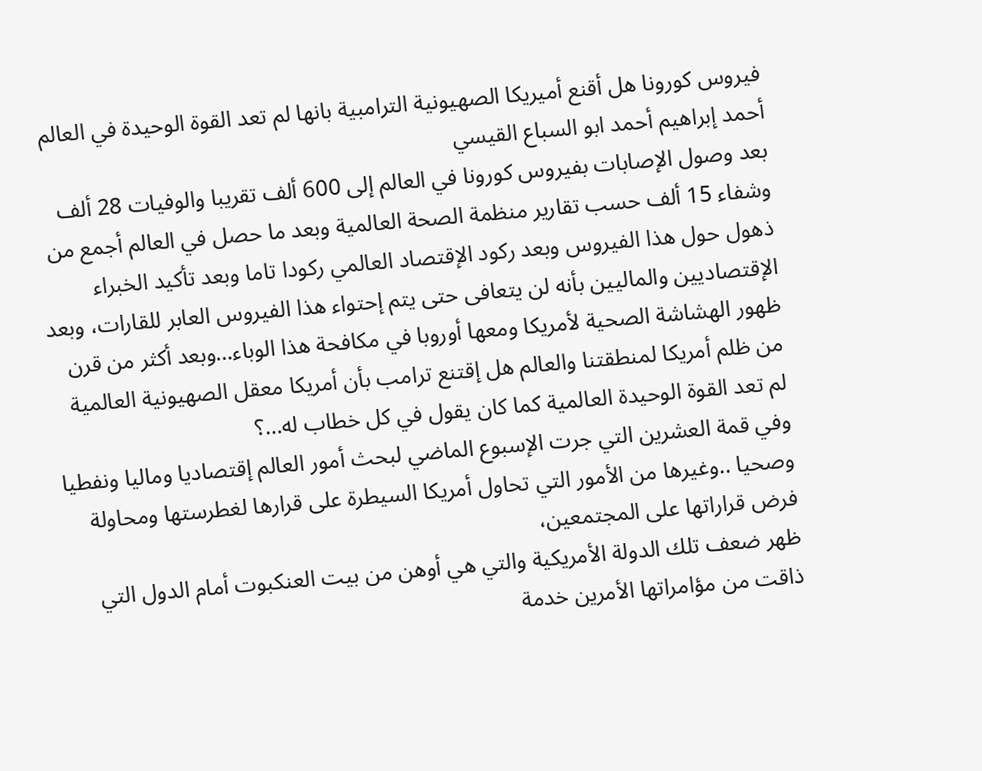فيروس كورونا هل أقنع أميريكا الصهيونية الترامبية بانها لم تعد القوة الوحيدة في العالم
أحمد إبراهيم أحمد ابو السباع القيسي
بعد وصول الإصابات بفيروس كورونا في العالم إلى 600 ألف تقريبا والوفيات 28 ألف وشفاء 15 ألف حسب تقارير منظمة الصحة العالمية وبعد ما حصل في العالم أجمع من ذهول حول هذا الفيروس وبعد ركود الإقتصاد العالمي ركودا تاما وبعد تأكيد الخبراء الإقتصاديين والماليين بأنه لن يتعافى حتى يتم إحتواء هذا الفيروس العابر للقارات، وبعد ظهور الهشاشة الصحية لأمريكا ومعها أوروبا في مكافحة هذا الوباء…وبعد أكثر من قرن من ظلم أمريكا لمنطقتنا والعالم هل إقتنع ترامب بأن أمريكا معقل الصهيونية العالمية لم تعد القوة الوحيدة العالمية كما كان يقول في كل خطاب له…؟
وفي قمة العشرين التي جرت الإسبوع الماضي لبحث أمور العالم إقتصاديا وماليا ونفطيا وصحيا ..وغيرها من الأمور التي تحاول أمريكا السيطرة على قرارها لغطرستها ومحاولة فرض قراراتها على المجتمعين،
ظهر ضعف تلك الدولة الأمريكية والتي هي أوهن من بيت العنكبوت أمام الدول التي ذاقت من مؤامراتها الأمرين خدمة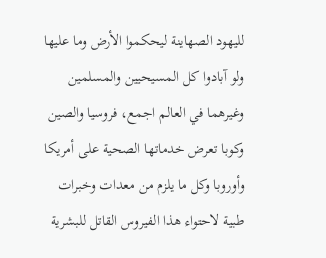لليهود الصهاينة ليحكموا الأرض وما عليها ولو آبادوا كل المسيحيين والمسلمين وغيرهما في العالم اجمع، فروسيا والصين وكوبا تعرض خدماتها الصحية على أمريكا وأوروبا وكل ما يلزم من معدات وخبرات طبية لاحتواء هذا الفيروس القاتل للبشرية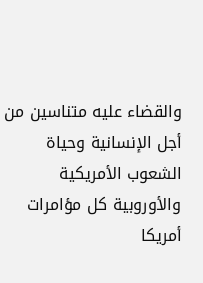والقضاء عليه متناسين من أجل الإنسانية وحياة الشعوب الأمريكية والأوروبية كل مؤامرات أمريكا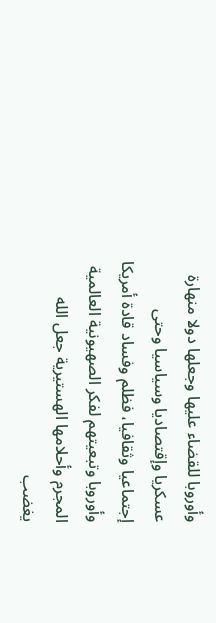وأوروبا للقضاء عليها وجعلها دولا منهارة عسكريا وإقتصاديا وسياسيا وحتى إجتماعيا وثقافيا، فظلم وفساد قادة أمريكا وأوروبا وتبعيتهم لفكر الصهيونية العالمية المجرم وأحلامها الهستيرية جعل الله يغضب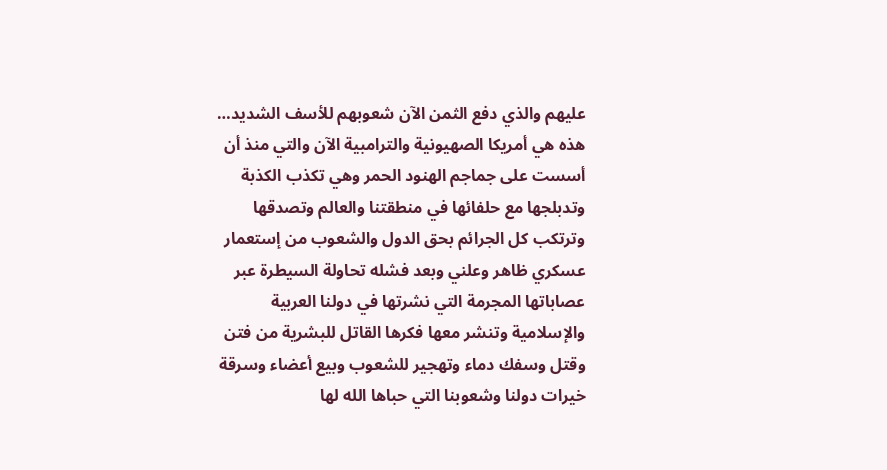عليهم والذي دفع الثمن الآن شعوبهم للأسف الشديد…
هذه هي أمريكا الصهيونية والترامبية الآن والتي منذ أن أسست على جماجم الهنود الحمر وهي تكذب الكذبة وتدبلجها مع حلفائها في منطقتنا والعالم وتصدقها وترتكب كل الجرائم بحق الدول والشعوب من إستعمار عسكري ظاهر وعلني وبعد فشله تحاولة السيطرة عبر عصاباتها المجرمة التي نشرتها في دولنا العربية والإسلامية وتنشر معها فكرها القاتل للبشرية من فتن وقتل وسفك دماء وتهجير للشعوب وبيع أعضاء وسرقة خيرات دولنا وشعوبنا التي حباها الله لها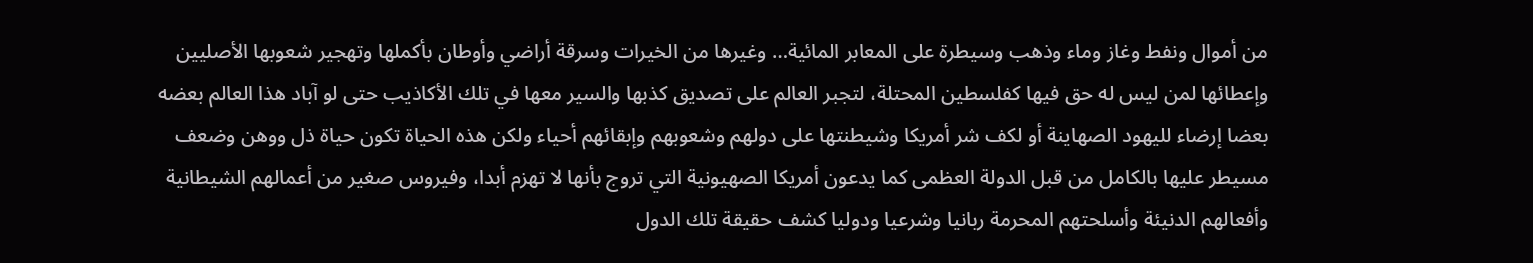من أموال ونفط وغاز وماء وذهب وسيطرة على المعابر المائية… وغيرها من الخيرات وسرقة أراضي وأوطان بأكملها وتهجير شعوبها الأصليين وإعطائها لمن ليس له حق فيها كفلسطين المحتلة، لتجبر العالم على تصديق كذبها والسير معها في تلك الأكاذيب حتى لو آباد هذا العالم بعضه بعضا إرضاء لليهود الصهاينة أو لكف شر أمريكا وشيطنتها على دولهم وشعوبهم وإبقائهم أحياء ولكن هذه الحياة تكون حياة ذل ووهن وضعف مسيطر عليها بالكامل من قبل الدولة العظمى كما يدعون أمريكا الصهيونية التي تروج بأنها لا تهزم أبدا، وفيروس صغير من أعمالهم الشيطانية وأفعالهم الدنيئة وأسلحتهم المحرمة ربانيا وشرعيا ودوليا كشف حقيقة تلك الدول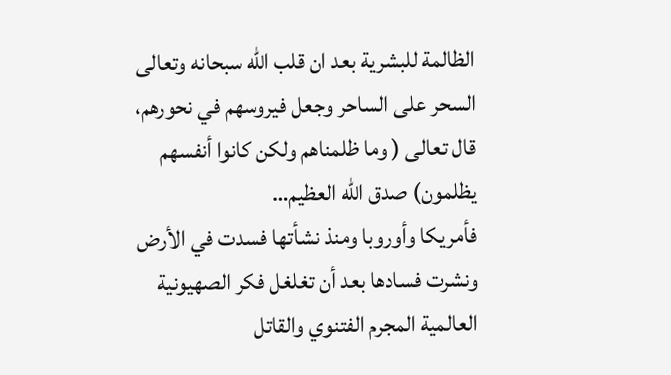الظالمة للبشرية بعد ان قلب الله سبحانه وتعالى السحر على الساحر وجعل فيروسهم في نحورهم، قال تعالى ( وما ظلمناهم ولكن كانوا أنفسهم يظلمون) صدق الله العظيم…
فأمريكا وأوروبا ومنذ نشأتها فسدت في الأرض ونشرت فسادها بعد أن تغلغل فكر الصهيونية العالمية المجرم الفتنوي والقاتل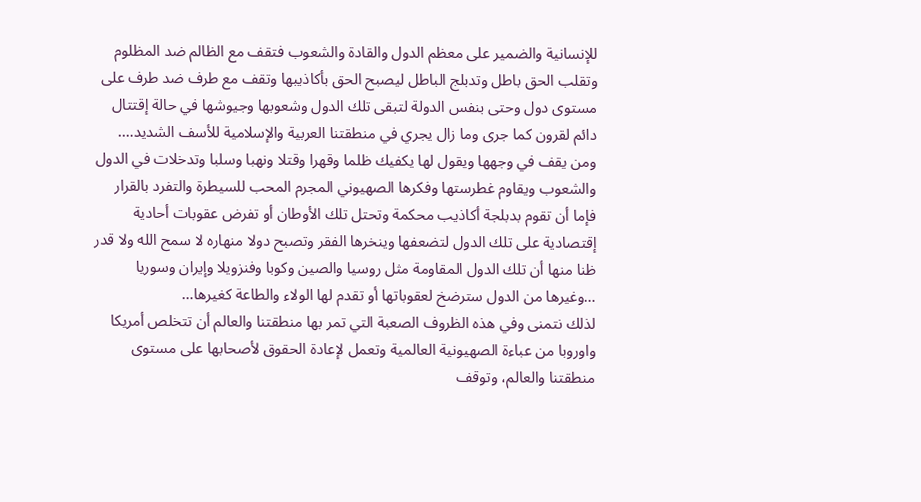للإنسانية والضمير على معظم الدول والقادة والشعوب فتقف مع الظالم ضد المظلوم وتقلب الحق باطل وتدبلج الباطل ليصبح الحق بأكاذيبها وتقف مع طرف ضد طرف على مستوى دول وحتى بنفس الدولة لتبقى تلك الدول وشعوبها وجيوشها في حالة إقتتال دائم لقرون كما جرى وما زال يجري في منطقتنا العربية والإسلامية للأسف الشديد….
ومن يقف في وجهها ويقول لها يكفيك ظلما وقهرا وقتلا ونهبا وسلبا وتدخلات في الدول والشعوب ويقاوم غطرستها وفكرها الصهيوني المجرم المحب للسيطرة والتفرد بالقرار فإما أن تقوم بدبلجة أكاذيب محكمة وتحتل تلك الأوطان أو تفرض عقوبات أحادية إقتصادية على تلك الدول لتضعفها وينخرها الفقر وتصبح دولا منهاره لا سمح الله ولا قدر ظنا منها أن تلك الدول المقاومة مثل روسيا والصين وكوبا وفنزويلا وإيران وسوريا …وغيرها من الدول سترضخ لعقوباتها أو تقدم لها الولاء والطاعة كغيرها…
لذلك نتمنى وفي هذه الظروف الصعبة التي تمر بها منطقتنا والعالم أن تتخلص أمريكا واوروبا من عباءة الصهيونية العالمية وتعمل لإعادة الحقوق لأصحابها على مستوى منطقتنا والعالم، وتوقف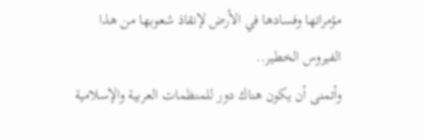مؤمراتها وفسادها في الأرض لإنقاذ شعوبها من هذا الفيروس الخطير..
وأتمنى أن يكون هناك دور للمنظمات العربية والإسلامية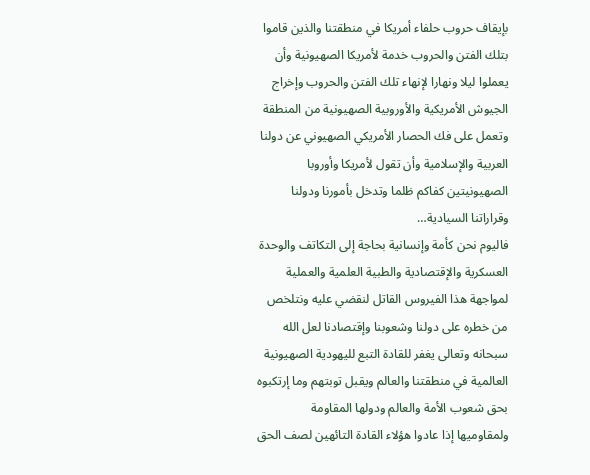بإيقاف حروب حلفاء أمريكا في منطقتنا والذين قاموا بتلك الفتن والحروب خدمة لأمريكا الصهيونية وأن يعملوا ليلا ونهارا لإنهاء تلك الفتن والحروب وإخراج الجيوش الأمريكية والأوروبية الصهيونية من المنطقة وتعمل على فك الحصار الأمريكي الصهيوني عن دولنا العربية والإسلامية وأن تقول لأمريكا وأوروبا الصهيونيتين كفاكم ظلما وتدخل بأمورنا ودولنا وقراراتنا السيادية…
فاليوم نحن كأمة وإنسانية بحاجة إلى التكاتف والوحدة العسكرية والإقتصادية والطبية العلمية والعملية لمواجهة هذا الفيروس القاتل لنقضي عليه ونتلخص من خطره على دولنا وشعوبنا وإقتصادنا لعل الله سبحانه وتعالى يغفر للقادة التبع لليهودية الصهيونية العالمية في منطقتنا والعالم ويقبل توبتهم وما إرتكبوه بحق شعوب الأمة والعالم ودولها المقاومة ولمقاوميها إذا عادوا هؤلاء القادة التائهين لصف الحق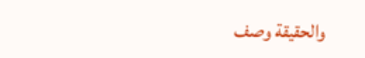والحقيقة وصف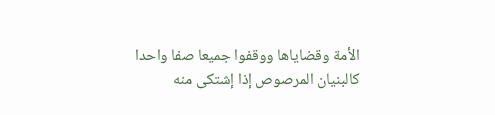الأمة وقضاياها ووقفوا جميعا صفا واحدا كالبنيان المرصوص إذا إشتكى منه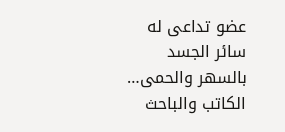عضو تداعى له سائر الجسد بالسهر والحمى…
الكاتب والباحث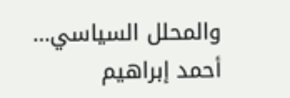والمحلل السياسي…
أحمد إبراهيم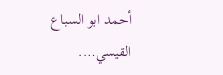أحمد ابو السباع القيسي….